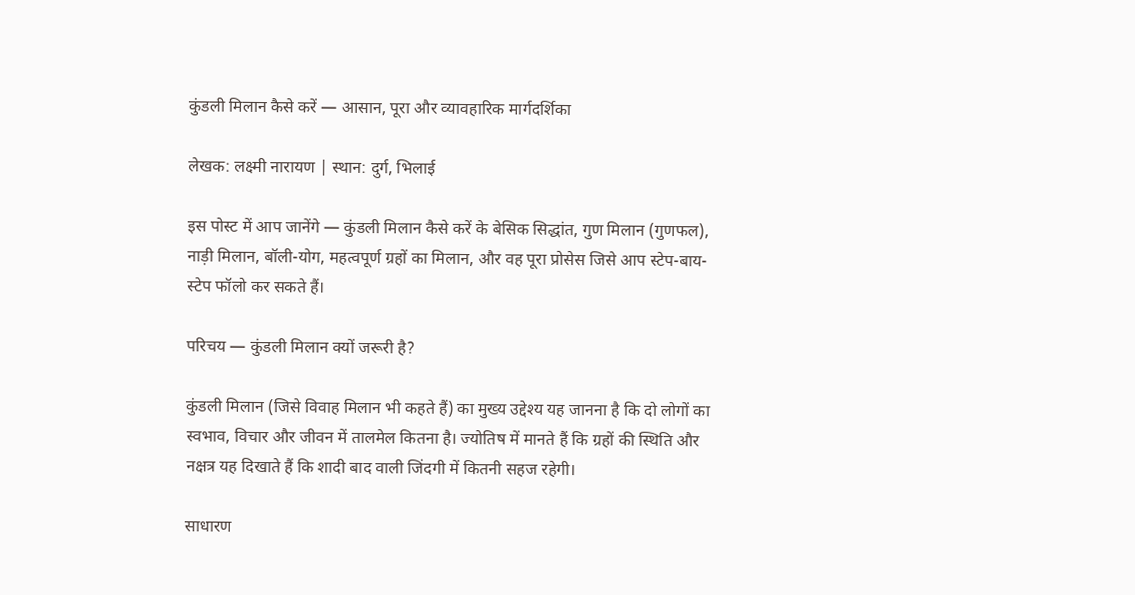कुंडली मिलान कैसे करें — आसान, पूरा और व्यावहारिक मार्गदर्शिका

लेखक: लक्ष्मी नारायण | स्थान: दुर्ग, भिलाई

इस पोस्ट में आप जानेंगे — कुंडली मिलान कैसे करें के बेसिक सिद्धांत, गुण मिलान (गुणफल), नाड़ी मिलान, बॉली-योग, महत्वपूर्ण ग्रहों का मिलान, और वह पूरा प्रोसेस जिसे आप स्टेप-बाय-स्टेप फॉलो कर सकते हैं।

परिचय — कुंडली मिलान क्यों जरूरी है?

कुंडली मिलान (जिसे विवाह मिलान भी कहते हैं) का मुख्य उद्देश्य यह जानना है कि दो लोगों का स्वभाव, विचार और जीवन में तालमेल कितना है। ज्योतिष में मानते हैं कि ग्रहों की स्थिति और नक्षत्र यह दिखाते हैं कि शादी बाद वाली जिंदगी में कितनी सहज रहेगी।

साधारण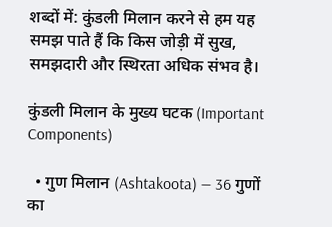शब्दों में: कुंडली मिलान करने से हम यह समझ पाते हैं कि किस जोड़ी में सुख, समझदारी और स्थिरता अधिक संभव है।

कुंडली मिलान के मुख्य घटक (Important Components)

  • गुण मिलान (Ashtakoota) — 36 गुणों का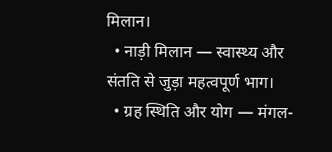मिलान।
  • नाड़ी मिलान — स्वास्थ्य और संतति से जुड़ा महत्वपूर्ण भाग।
  • ग्रह स्थिति और योग — मंगल-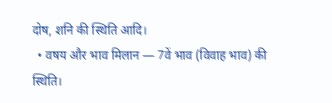दोष, शनि की स्थिति आदि।
  • वषय और भाव मिलान — 7वें भाव (विवाह भाव) की स्थिति।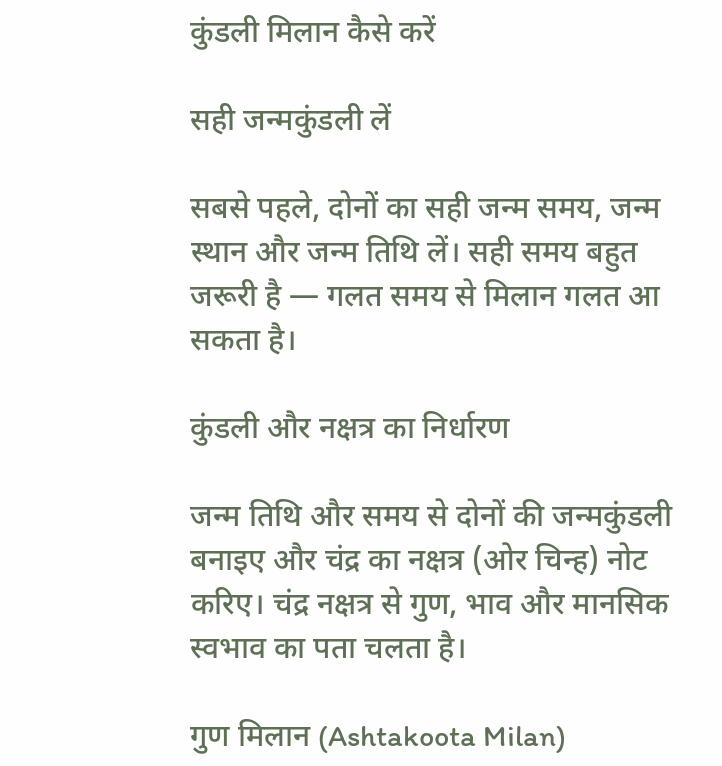कुंडली मिलान कैसे करें

सही जन्मकुंडली लें

सबसे पहले, दोनों का सही जन्म समय, जन्म स्थान और जन्म तिथि लें। सही समय बहुत जरूरी है — गलत समय से मिलान गलत आ सकता है।

कुंडली और नक्षत्र का निर्धारण

जन्म तिथि और समय से दोनों की जन्मकुंडली बनाइए और चंद्र का नक्षत्र (ओर चिन्ह) नोट करिए। चंद्र नक्षत्र से गुण, भाव और मानसिक स्वभाव का पता चलता है।

गुण मिलान (Ashtakoota Milan)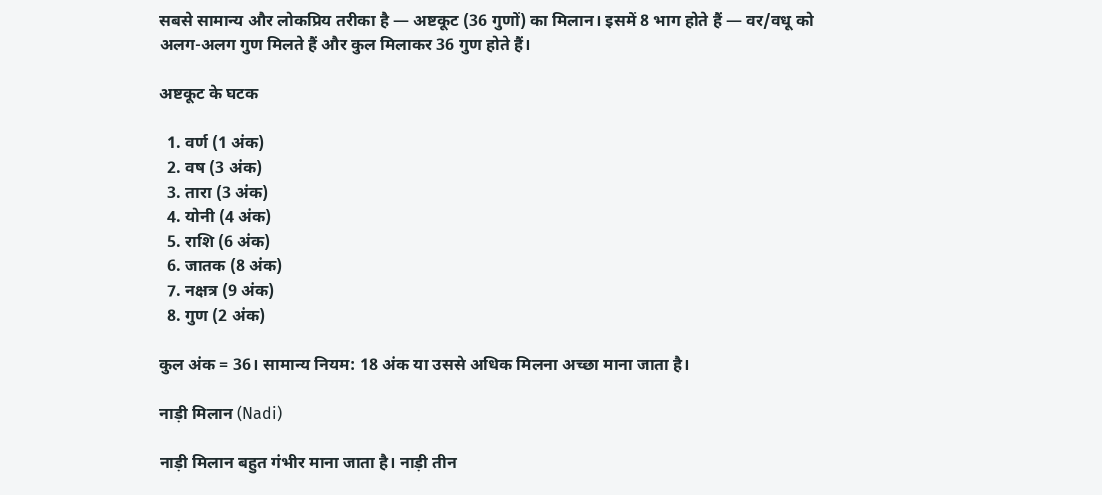सबसे सामान्य और लोकप्रिय तरीका है — अष्टकूट (36 गुणों) का मिलान। इसमें 8 भाग होते हैं — वर/वधू को अलग-अलग गुण मिलते हैं और कुल मिलाकर 36 गुण होते हैं।

अष्टकूट के घटक

  1. वर्ण (1 अंक)
  2. वष (3 अंक)
  3. तारा (3 अंक)
  4. योनी (4 अंक)
  5. राशि (6 अंक)
  6. जातक (8 अंक)
  7. नक्षत्र (9 अंक)
  8. गुण (2 अंक)

कुल अंक = 36। सामान्य नियम: 18 अंक या उससे अधिक मिलना अच्छा माना जाता है।

नाड़ी मिलान (Nadi)

नाड़ी मिलान बहुत गंभीर माना जाता है। नाड़ी तीन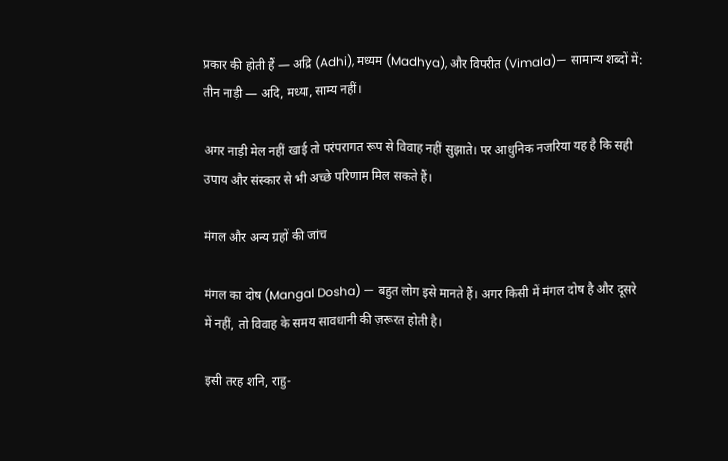प्रकार की होती हैं — अद्रि (Adhi), मध्यम (Madhya), और विपरीत (Vimala)— सामान्य शब्दों में: तीन नाड़ी — अदि, मध्या, साम्य नहीं।

अगर नाड़ी मेल नहीं खाई तो परंपरागत रूप से विवाह नहीं सुझाते। पर आधुनिक नजरिया यह है कि सही उपाय और संस्कार से भी अच्छे परिणाम मिल सकते हैं।

मंगल और अन्य ग्रहों की जांच

मंगल का दोष (Mangal Dosha) — बहुत लोग इसे मानते हैं। अगर किसी में मंगल दोष है और दूसरे में नहीं, तो विवाह के समय सावधानी की ज़रूरत होती है।

इसी तरह शनि, राहु-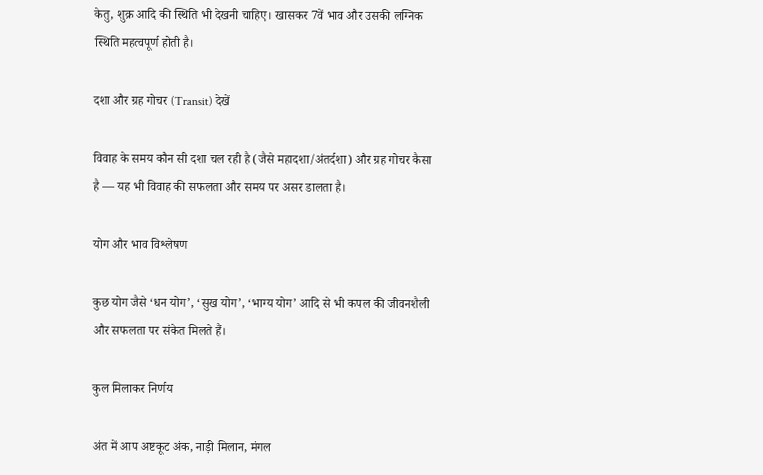केतु, शुक्र आदि की स्थिति भी देखनी चाहिए। खासकर 7वें भाव और उसकी लग्निक स्थिति महत्वपूर्ण होती है।

दशा और ग्रह गोचर (Transit) देखें

विवाह के समय कौन सी दशा चल रही है (जैसे महादशा/अंतर्दशा) और ग्रह गोचर कैसा है — यह भी विवाह की सफलता और समय पर असर डालता है।

योग और भाव विश्लेषण

कुछ योग जैसे ‘धन योग’, ‘सुख योग’, ‘भाग्य योग’ आदि से भी कपल की जीवनशैली और सफलता पर संकेत मिलते हैं।

कुल मिलाकर निर्णय

अंत में आप अष्टकूट अंक, नाड़ी मिलान, मंगल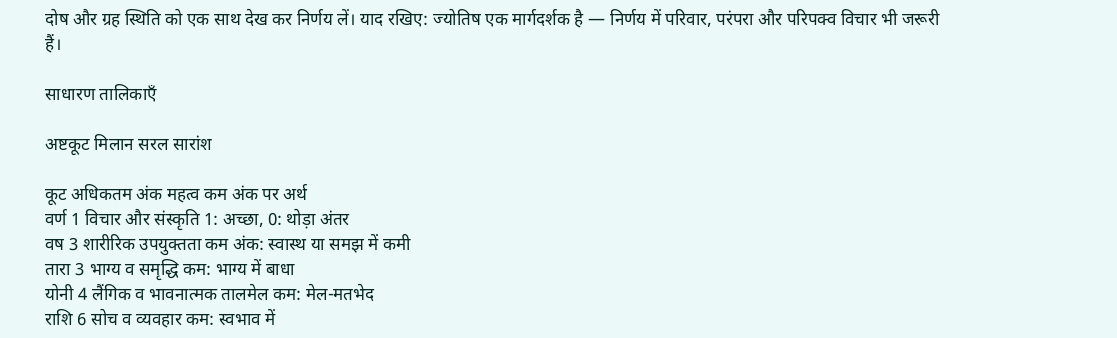दोष और ग्रह स्थिति को एक साथ देख कर निर्णय लें। याद रखिए: ज्योतिष एक मार्गदर्शक है — निर्णय में परिवार, परंपरा और परिपक्व विचार भी जरूरी हैं।

साधारण तालिकाएँ

अष्टकूट मिलान सरल सारांश

कूट अधिकतम अंक महत्व कम अंक पर अर्थ
वर्ण 1 विचार और संस्कृति 1: अच्छा, 0: थोड़ा अंतर
वष 3 शारीरिक उपयुक्तता कम अंक: स्वास्थ या समझ में कमी
तारा 3 भाग्य व समृद्धि कम: भाग्य में बाधा
योनी 4 लैंगिक व भावनात्मक तालमेल कम: मेल-मतभेद
राशि 6 सोच व व्यवहार कम: स्वभाव में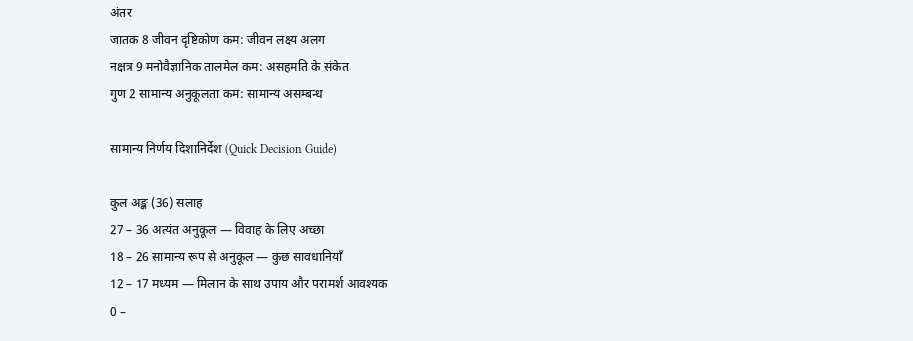अंतर
जातक 8 जीवन दृष्टिकोण कम: जीवन लक्ष्य अलग
नक्षत्र 9 मनोवैज्ञानिक तालमेल कम: असहमति के संकेत
गुण 2 सामान्य अनुकूलता कम: सामान्य असम्बन्ध

सामान्य निर्णय दिशानिर्देश (Quick Decision Guide)

कुल अङ्क (36) सलाह
27 – 36 अत्यंत अनुकूल — विवाह के लिए अच्छा
18 – 26 सामान्य रूप से अनुकूल — कुछ सावधानियाँ
12 – 17 मध्यम — मिलान के साथ उपाय और परामर्श आवश्यक
0 –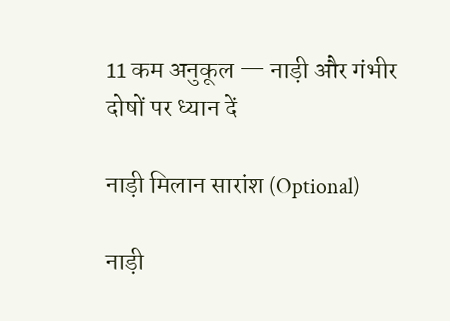11 कम अनुकूल — नाड़ी और गंभीर दोषों पर ध्यान दें

नाड़ी मिलान सारांश (Optional)

नाड़ी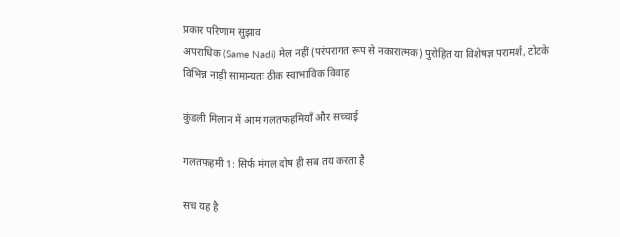प्रकार परिणाम सुझाव
अपराधिक (Same Nadi) मेल नहीं (परंपरागत रूप से नकारात्मक) पुरोहित या विशेषज्ञ परामर्श, टोटके
विभिन्न नाड़ी सामान्यतः ठीक स्वाभाविक विवाह

कुंडली मिलान में आम गलतफहमियाँ और सच्चाई

गलतफहमी 1: सिर्फ मंगल दोष ही सब तय करता है

सच यह है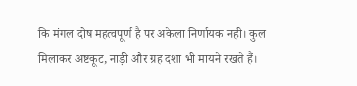कि मंगल दोष महत्वपूर्ण है पर अकेला निर्णायक नही। कुल मिलाकर अष्टकूट, नाड़ी और ग्रह दशा भी मायने रखते हैं।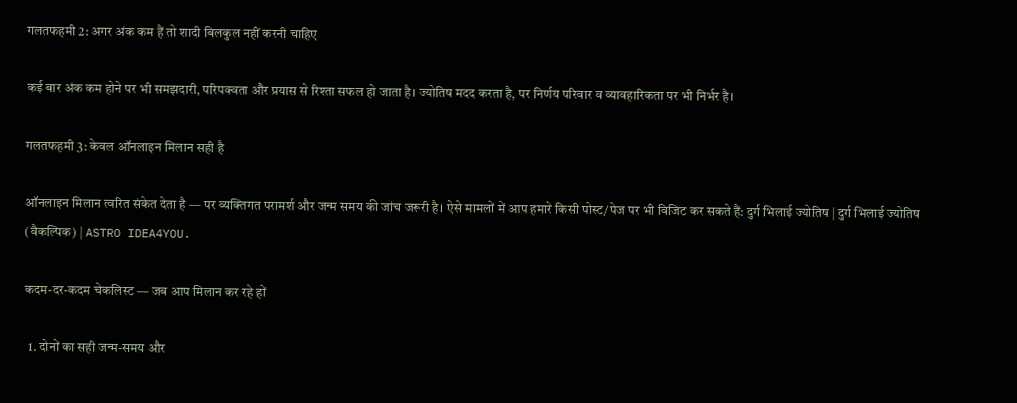गलतफहमी 2: अगर अंक कम हैं तो शादी बिलकुल नहीं करनी चाहिए

कई बार अंक कम होने पर भी समझदारी, परिपक्वता और प्रयास से रिश्ता सफल हो जाता है। ज्योतिष मदद करता है, पर निर्णय परिवार व व्यावहारिकता पर भी निर्भर है।

गलतफहमी 3: केवल ऑनलाइन मिलान सही है

ऑनलाइन मिलान त्वरित संकेत देता है — पर व्यक्तिगत परामर्श और जन्म समय की जांच जरूरी है। ऐसे मामलों में आप हमारे किसी पोस्ट/पेज पर भी विजिट कर सकते हैं: दुर्ग भिलाई ज्योतिष | दुर्ग भिलाई ज्योतिष (वैकल्पिक) | ASTRO IDEA4YOU.

कदम-दर-कदम चेकलिस्ट — जब आप मिलान कर रहे हों

  1. दोनों का सही जन्म-समय और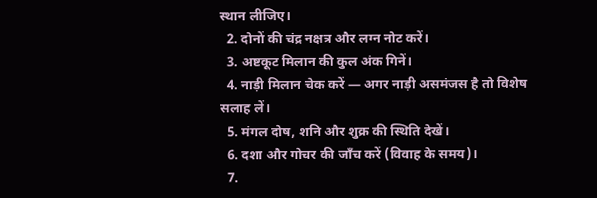स्थान लीजिए।
  2. दोनों की चंद्र नक्षत्र और लग्न नोट करें।
  3. अष्टकूट मिलान की कुल अंक गिनें।
  4. नाड़ी मिलान चेक करें — अगर नाड़ी असमंजस है तो विशेष सलाह लें।
  5. मंगल दोष, शनि और शुक्र की स्थिति देखें।
  6. दशा और गोचर की जाँच करें (विवाह के समय)।
  7.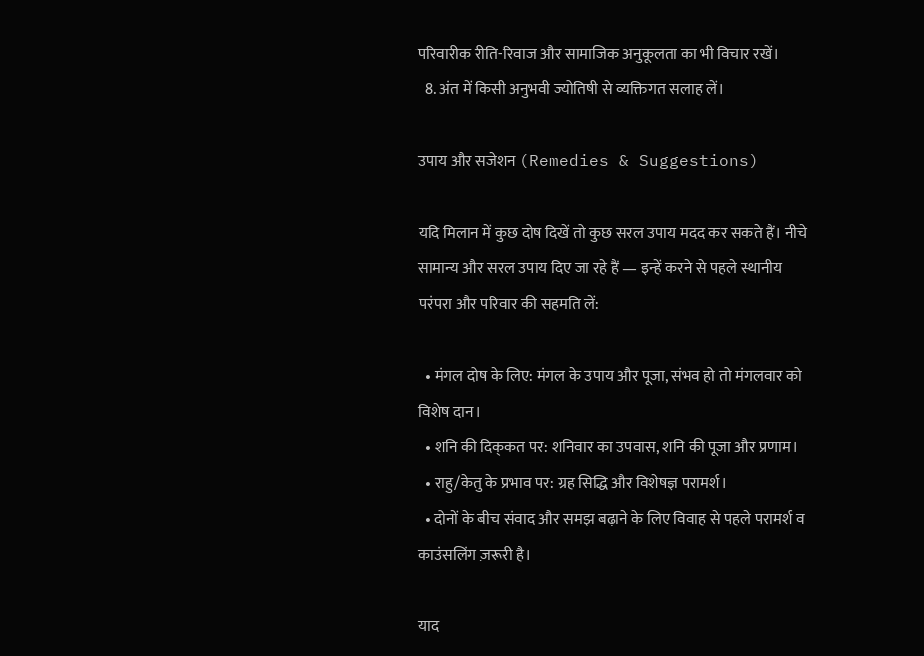परिवारीक रीति-रिवाज और सामाजिक अनुकूलता का भी विचार रखें।
  8. अंत में किसी अनुभवी ज्योतिषी से व्यक्तिगत सलाह लें।

उपाय और सजेशन (Remedies & Suggestions)

यदि मिलान में कुछ दोष दिखें तो कुछ सरल उपाय मदद कर सकते हैं। नीचे सामान्य और सरल उपाय दिए जा रहे हैं — इन्हें करने से पहले स्थानीय परंपरा और परिवार की सहमति लें:

  • मंगल दोष के लिए: मंगल के उपाय और पूजा, संभव हो तो मंगलवार को विशेष दान।
  • शनि की दिक्‌कत पर: शनिवार का उपवास, शनि की पूजा और प्रणाम।
  • राहु/केतु के प्रभाव पर: ग्रह सिद्धि और विशेषज्ञ परामर्श।
  • दोनों के बीच संवाद और समझ बढ़ाने के लिए विवाह से पहले परामर्श व काउंसलिंग ज़रूरी है।

याद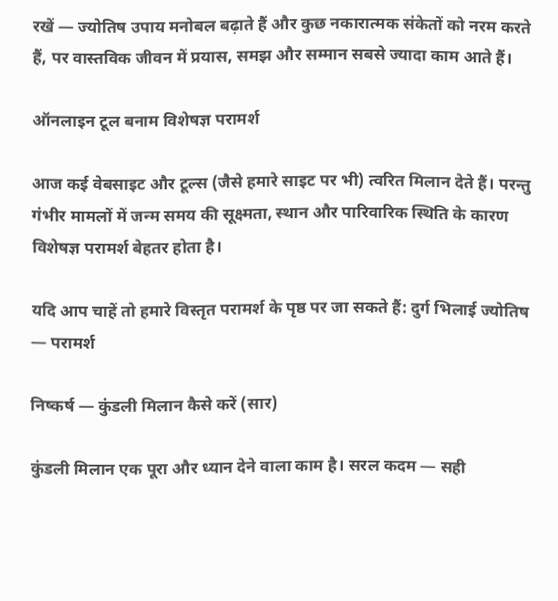रखें — ज्योतिष उपाय मनोबल बढ़ाते हैं और कुछ नकारात्मक संकेतों को नरम करते हैं, पर वास्तविक जीवन में प्रयास, समझ और सम्मान सबसे ज्यादा काम आते हैं।

ऑनलाइन टूल बनाम विशेषज्ञ परामर्श

आज कई वेबसाइट और टूल्स (जैसे हमारे साइट पर भी) त्वरित मिलान देते हैं। परन्तु गंभीर मामलों में जन्म समय की सूक्ष्मता, स्थान और पारिवारिक स्थिति के कारण विशेषज्ञ परामर्श बेहतर होता है।

यदि आप चाहें तो हमारे विस्तृत परामर्श के पृष्ठ पर जा सकते हैं: दुर्ग भिलाई ज्योतिष — परामर्श

निष्कर्ष — कुंडली मिलान कैसे करें (सार)

कुंडली मिलान एक पूरा और ध्यान देने वाला काम है। सरल कदम — सही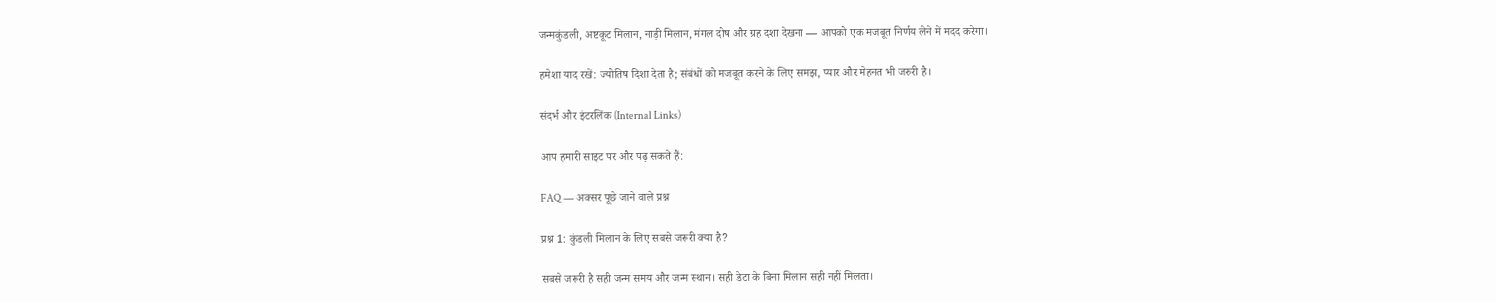जन्मकुंडली, अष्टकूट मिलान, नाड़ी मिलान, मंगल दोष और ग्रह दशा देखना — आपको एक मजबूत निर्णय लेने में मदद करेगा।

हमेशा याद रखें: ज्योतिष दिशा देता है; संबंधों को मजबूत करने के लिए समझ, प्यार और मेहनत भी जरुरी है।

संदर्भ और इंटरलिंक (Internal Links)

आप हमारी साइट पर और पढ़ सकते हैं:

FAQ — अक्सर पूछे जाने वाले प्रश्न

प्रश्न 1: कुंडली मिलान के लिए सबसे जरूरी क्या है?

सबसे जरूरी है सही जन्म समय और जन्म स्थान। सही डेटा के बिना मिलान सही नहीं मिलता।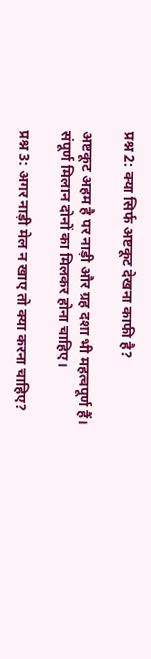प्रश्न 2: क्या सिर्फ अष्टकूट देखना काफी है?

अष्टकूट अहम है पर नाड़ी और ग्रह दशा भी महत्वपूर्ण हैं। संपूर्ण मिलान दोनों का मिलकर होना चाहिए।

प्रश्न 3: अगर नाड़ी मेल न खाए तो क्या करना चाहिए?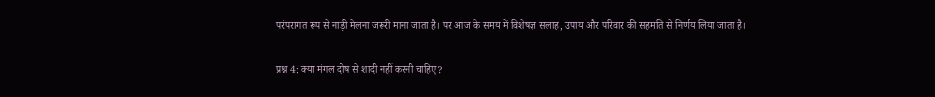परंपरागत रूप से नाड़ी मेलना जरूरी माना जाता है। पर आज के समय में विशेषज्ञ सलाह, उपाय और परिवार की सहमति से निर्णय लिया जाता है।

प्रश्न 4: क्या मंगल दोष से शादी नहीं करनी चाहिए?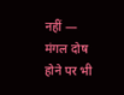नहीं — मंगल दोष होने पर भी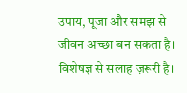उपाय, पूजा और समझ से जीवन अच्छा बन सकता है। विशेषज्ञ से सलाह ज़रूरी है।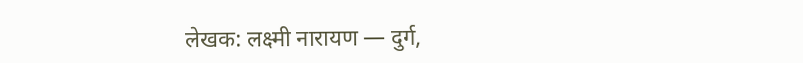लेखक: लक्ष्मी नारायण — दुर्ग,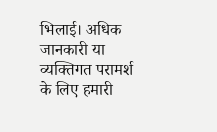भिलाई। अधिक जानकारी या व्यक्तिगत परामर्श के लिए हमारी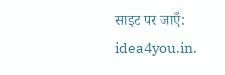साइट पर जाएँ: idea4you.in.